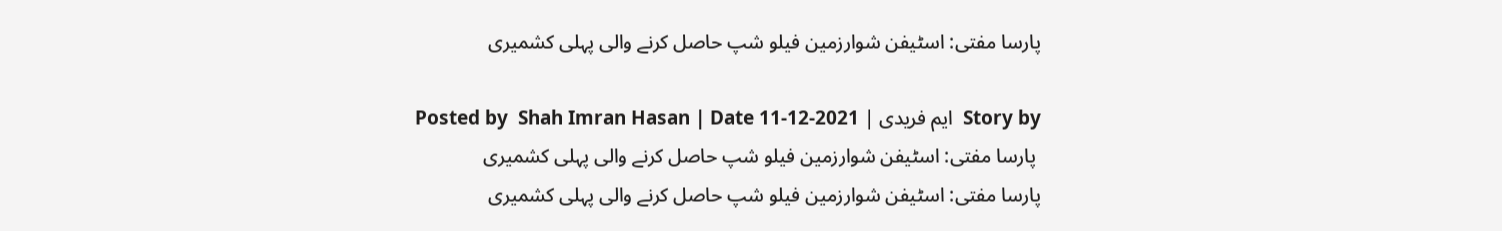پارسا مفتی: اسٹیفن شوارزمین فیلو شپ حاصل کرنے والی پہلی کشمیری

Story by  ایم فریدی | Posted by  Shah Imran Hasan | Date 11-12-2021
 پارسا مفتی: اسٹیفن شوارزمین فیلو شپ حاصل کرنے والی پہلی کشمیری
پارسا مفتی: اسٹیفن شوارزمین فیلو شپ حاصل کرنے والی پہلی کشمیری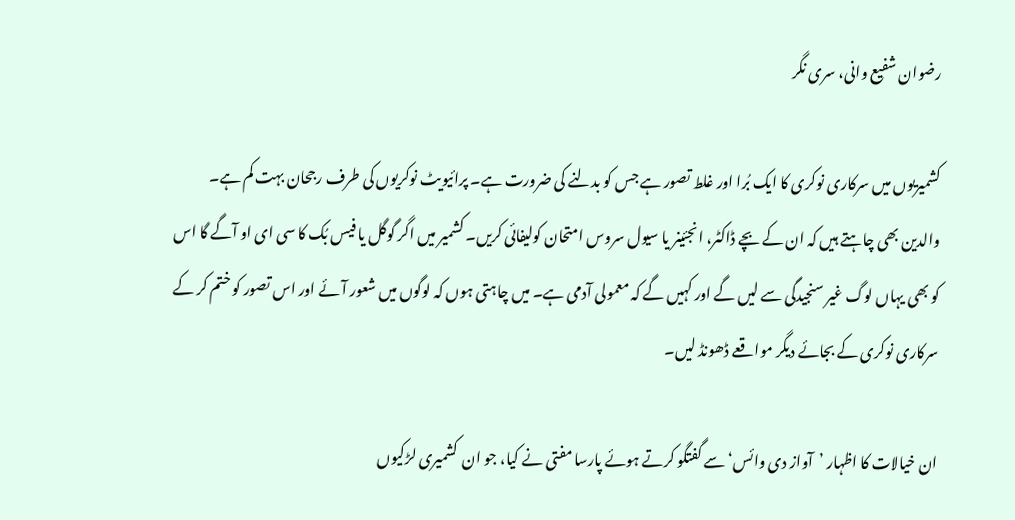رضوان شفیع وانی، سری نگر

کشمیریوں میں سرکاری نوکری کا ایک بُرا اور غلط تصور ہے جس کو بدلنے کی ضرورت ہے۔ پرائیویٹ نوکریوں کی طرف رجحان بہت کم ہے۔ والدین بھی چاہتے ہیں کہ ان کے بچے ڈاکٹر، انجئینر یا سیول سروس امتحان کولیفائی کریں۔ کشمیر میں اگر گوگل یا فیس بُک کا سی ای او آگے گا اس کو بھی یہاں لوگ غیر سنجیدگی سے لیں گے اور کہیں گے کہ معمولی آدمی ہے۔ میں چاہتی ہوں کہ لوگوں میں شعور آئے اور اس تصور کو ختم کر کے سرکاری نوکری کے بجائے دیگر مواقعے ڈھونڈ لیں۔

ان خیالات کا اظہار ’آواز دی وائس‘سے گفتگو کرتے ہوئے پارسا مفتی نے کیا، جو ان  کشمیری لڑکیوں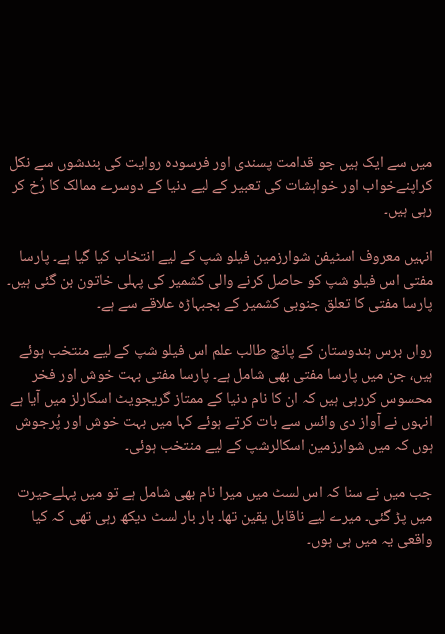میں سے ایک ہیں جو قدامت پسندی اور فرسودہ روایت کی بندشوں سے نکل کراپنےخواب اور خواہشات کی تعبیر کے لیے دنیا کے دوسرے ممالک کا رُخ کر رہی ہیں۔

انہیں معروف اسٹیفن شوارزمین فیلو شپ کے لیے انتخاب کیا گیا ہے۔ پارسا مفتی اس فیلو شپ کو حاصل کرنے والی کشمیر کی پہلی خاتون بن گئی ہیں۔ پارسا مفتی کا تعلق جنوبی کشمیر کے بجبہاڑہ علاقے سے ہے۔

رواں برس ہندوستان کے پانچ طالب علم اس فیلو شپ کے لیے منتخب ہوئے ہیں، جن میں پارسا مفتی بھی شامل ہے۔ پارسا مفتی بہت خوش اور فخر محسوس کررہی ہیں کہ ان کا نام دنیا کے ممتاز گریجویٹ اسکارلز میں آیا ہے انہوں نے آواز دی وائس سے بات کرتے ہوئے کہا میں بہت خوش اور پُرجوش ہوں کہ میں شوارزمین اسکالرشپ کے لیے منتخب ہوئی۔

جب میں نے سنا کہ اس لسٹ میں میرا نام بھی شامل ہے تو میں پہلےحیرت میں پڑ گئی۔ میرے لیے ناقابل یقین تھا۔ بار بار لسٹ دیکھ رہی تھی کہ کیا واقعی یہ میں ہی ہوں۔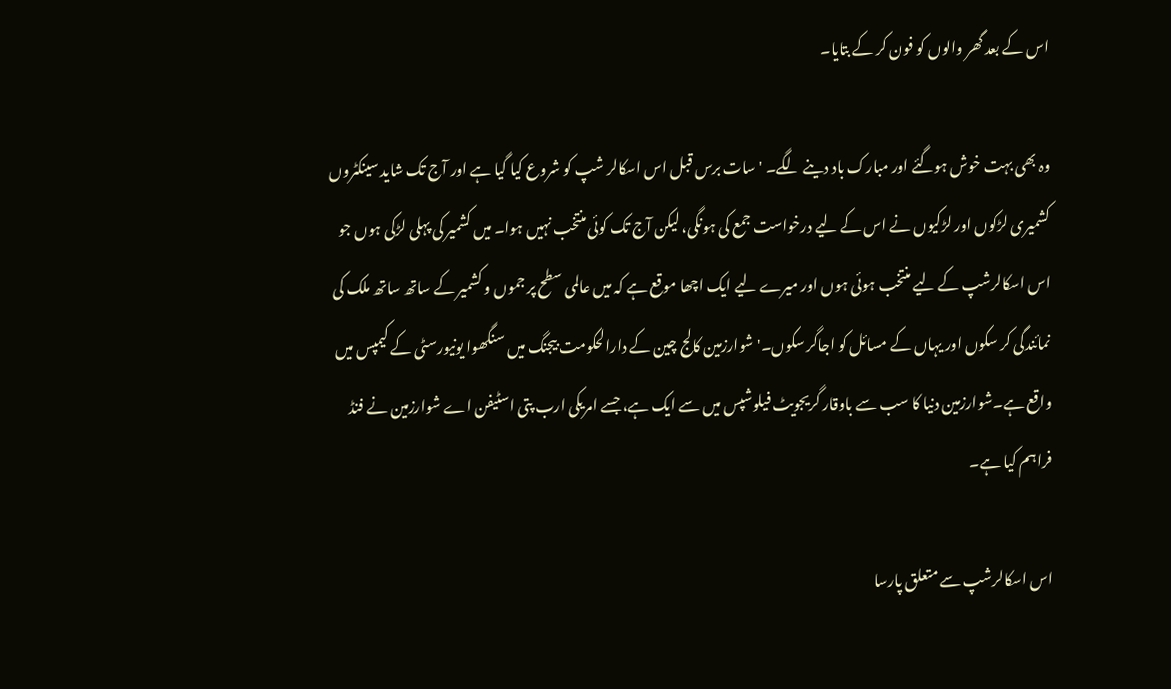اس کے بعد گھر والوں کو فون کر کے بتایا۔

وہ بھی بہت خوش ہوگئے اور مبارک باد دینے لگے۔ 'سات برس قبل اس اسکالر شپ کو شروع کیا گیا ہے اور آج تک شاید سینکٹروں کشمیری لڑکوں اور لڑکیوں نے اس کے لیے درخواست جمع کی ہونگی، لیکن آج تک کوئی منتخب نہیں ہوا۔ میں کشمیر کی پہلی لڑکی ہوں جو اس اسکالرشپ کے لیے منتخب ہوئی ہوں اور میرے لیے ایک اچھا موقع ہے کہ میں عالمی سطح پر جموں و کشمیر کے ساتھ ساتھ ملک کی نمائندگی کر سکوں اور یہاں کے مسائل کو اجاگر سکوں۔' شوارزمین کالج چین کے دارالحکومت بیجنگ میں سنگھوا یونیورسٹی کے کیمپس میں واقع ہے۔شوارزمین دنیا کا سب سے باوقار گریجویٹ فیلوشپس میں سے ایک ہے، جسے امریکی ارب پتی اسٹیفن اے شوارزمین نے فنڈ فراہم کیا ہے۔

اس اسکالرشپ سے متعلق پارسا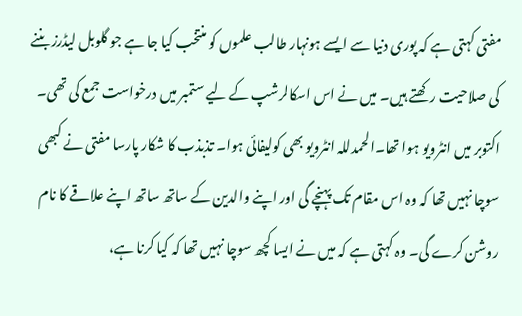مفتی کہتی ہے کہ پوری دنیا سے ایسے ہونہار طالب علموں کو منتخب کیا جا ہے جو گلوبل لیڈرز بننے کی صلاحیت رکھتے ہیں۔ میں نے اس اسکالرشپ کے لیے ستمبر میں درخواست جمع کی تھی۔ اکتوبر میں انٹرویو ہوا تھا۔الحمدللہ انٹرویو بھی کولیفائی ہوا۔ تذبذب کا شکار پارسا مفتی نے کبھی سوچا نہیں تھا کہ وہ اس مقام تک پہنچے گی اور اپنے والدین کے ساتھ ساتھ اپنے علاقے کا نام روشن کرے گی۔ وہ کہتی ہے کہ میں نے ایسا کچھ سوچا نہیں تھا کہ کیا کرنا ہے،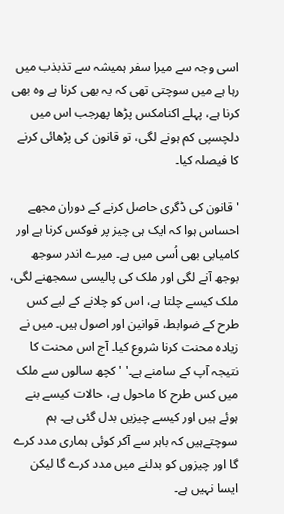اسی وجہ سے میرا سفر ہمیشہ سے تذبذب میں رہا ہے میں سوچتی تھی کہ یہ بھی کرنا ہے وہ بھی کرنا ہے، پہلے اکنامکس پڑھا پھرجب اس میں دلچسپی کم ہونے لگی، تو قانون کی پڑھائی کرنے کا فیصلہ کیا۔

'قانون کی ڈگری حاصل کرنے کے دوران مجھے احساس ہوا کہ ایک ہی چیز پر فوکس کرنا ہے اور کامیابی بھی اُسی میں ہے۔ میرے اندر سوجھ بوجھ آنے لگی اور ملک کی پالیسی سمجھنے لگی، ملک کیسے چلتا ہے، اس کو چلانے کے لیے کس طرح کے ضوابط، قوانین اور اصول ہیں۔ میں نے زیادہ محنت کرنا شروع کیا۔ آج اس محنت کا نتیجہ آپ کے سامنے ہے۔' 'کچھ سالوں سے ملک میں کس طرح کا ماحول ہے، حالات کیسے بنے ہوئے ہیں اور کیسے چیزیں بدل گئی ہے۔ ہم سوچتےہیں کہ باہر سے آکر کوئی ہماری مدد کرے گا اور چیزوں کو بدلنے میں مدد کرے گا لیکن ایسا نہیں ہے۔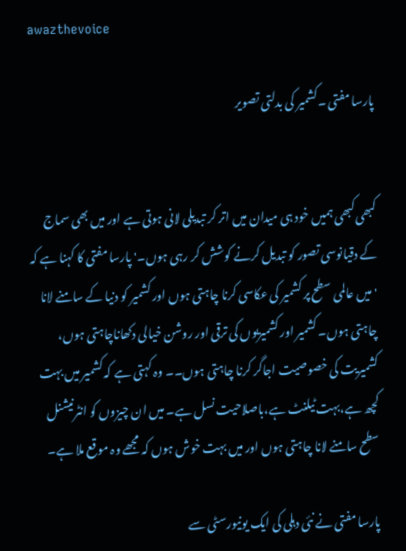awazthevoice

پارسا مفتی ۔کشمیر کی بدلتی تصویر


کبھی کبھی ہمیں خود ہی میدان میں اتر کر تبدیلی لانی ہوتی ہے اور میں بھی سماج کے دقیانوسی تصور کو تبدیل کرنے کوشش کر رہی ہوں۔' پارسا مفتی کا کہنا ہے کہ 'میں عالمی سطح پر کشمیر کی عکاسی کرنا چاہتی ہوں اور کشمیر کو دنیا کے سامنے لانا چاہتی ہوں۔ کشمیر اور کشمیریوں کی ترقی اور روشن خیالی دکھاناچاہتی ہوں، کشمیریت کی خصوصیت اجاگر کرنا چاہتی ہوں۔۔ وہ کہتی ہے کہ کشمیر میں بہت کچھ ہے،بہت ٹیلنٹ ہے،باصلاحیت نسل ہے۔ میں ان چیزوں کو انٹرنیشنل سطح سامنے لانا چاہتی ہوں اور میں بہت خوش ہوں کہ مجھے وہ موقع ملا ہے۔

پارسا مفتی نے نئی دہلی کی ایک یونیورسٹی سے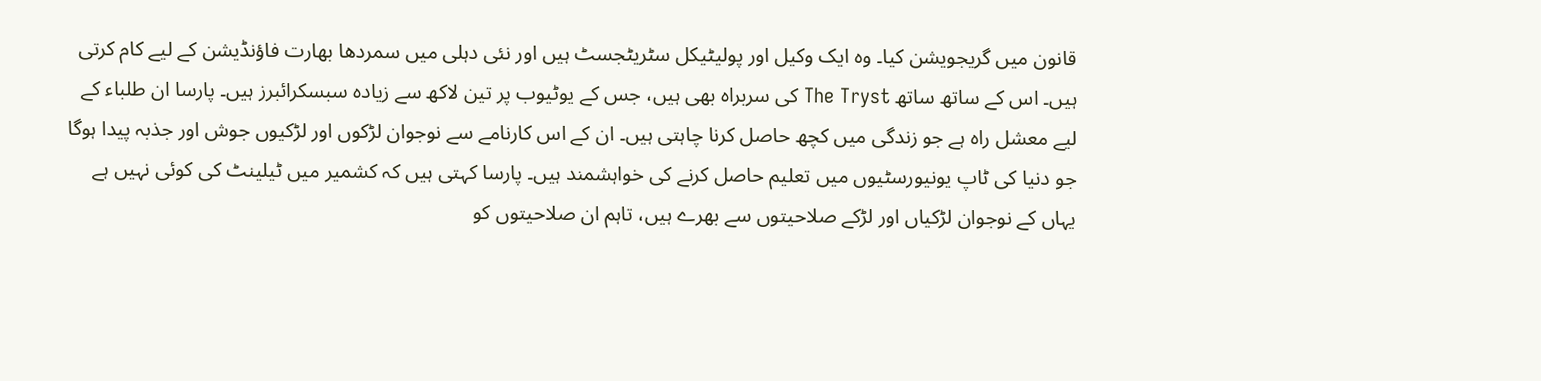قانون میں گریجویشن کیا۔ وہ ایک وکیل اور پولیٹیکل سٹریٹجسٹ ہیں اور نئی دہلی میں سمردھا بھارت فاؤنڈیشن کے لیے کام کرتی ہیں۔ اس کے ساتھ ساتھ The Tryst کی سربراہ بھی ہیں، جس کے یوٹیوب پر تین لاکھ سے زیادہ سبسکرائبرز ہیں۔ پارسا ان طلباء کے لیے معشل راہ ہے جو زندگی میں کچھ حاصل کرنا چاہتی ہیں۔ ان کے اس کارنامے سے نوجوان لڑکوں اور لڑکیوں جوش اور جذبہ پیدا ہوگا جو دنیا کی ٹاپ یونیورسٹیوں میں تعلیم حاصل کرنے کی خواہشمند ہیں۔ پارسا کہتی ہیں کہ کشمیر میں ٹیلینٹ کی کوئی نہیں ہے یہاں کے نوجوان لڑکیاں اور لڑکے صلاحیتوں سے بھرے ہیں، تاہم ان صلاحیتوں کو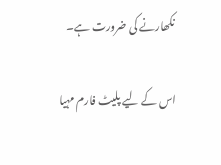نکھارنے کی ضرورت ہے۔

اس کے لیے پلیٹ فارم مہیا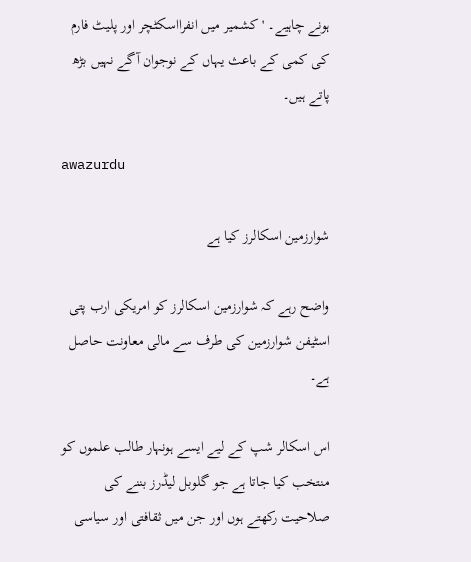ہونے چاہیے۔ 'کشمیر میں انفرااسکٹچر اور پلیٹ فارم کی کمی کے باعث یہاں کے نوجوان آگے نہیں بڑھ پاتے ہیں۔

awazurdu

شوارزمین اسکالرز کیا ہے

واضح رہے کہ شوارزمین اسکالرز کو امریکی ارب پتی اسٹیفن شوارزمین کی طرف سے مالی معاونت حاصل ہے۔

اس اسکالر شپ کے لیے ایسے ہونہار طالب علموں کو منتخب کیا جاتا ہے جو گلوبل لیڈرز بننے کی صلاحیت رکھتے ہوں اور جن میں ثقافتی اور سیاسی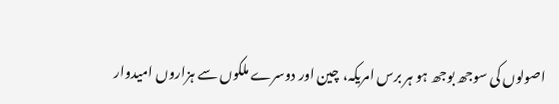اصولوں کی سوجھ بوجھ ہو ہر برس امریکہ، چین اور دوسرے ملکوں سے ہزاروں امیدوار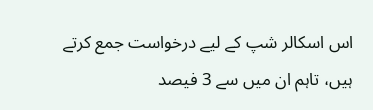اس اسکالر شپ کے لیے درخواست جمع کرتے ہیں، تاہم ان میں سے 3 فیصد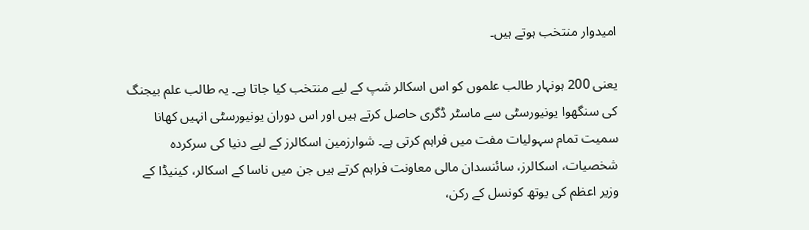امیدوار منتخب ہوتے ہیں۔

یعنی 200 ہونہار طالب علموں کو اس اسکالر شپ کے لیے منتخب کیا جاتا ہے۔ یہ طالب علم بیجنگ کی سنگھوا یونیورسٹی سے ماسٹر ڈگری حاصل کرتے ہیں اور اس دوران یونیورسٹی انہیں کھانا سمیت تمام سہولیات مفت میں فراہم کرتی ہے۔ شوارزمین اسکالرز کے لیے دنیا کی سرکردہ شخصیات، اسکالرز، سائنسدان مالی معاونت فراہم کرتے ہیں جن میں ناسا کے اسکالر، کینیڈا کے وزیر اعظم کی یوتھ کونسل کے رکن،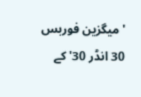'میگزین فوربس 30 انڈر 30' کے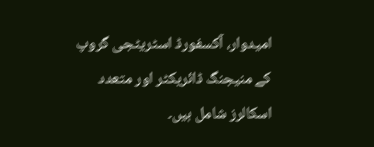امیدوار، آکسفورڈ اسٹریٹجی گروپ کے منیجنگ ڈائریکٹر اور متعدد اسکالرز شامل ہیں۔